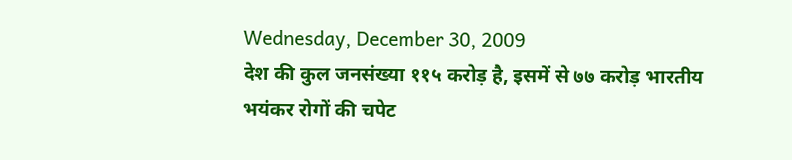Wednesday, December 30, 2009
देश की कुल जनसंख्या ११५ करोड़ है, इसमें से ७७ करोड़ भारतीय भयंकर रोगों की चपेट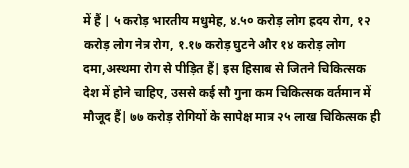में हैं | ५ करोड़ भारतीय मधुमेह, ४.५० करोड़ लोग ह्रदय रोग, १२ करोड़ लोग नेत्र रोग, १.१७ करोड़ घुटने और १४ करोड़ लोग दमा,अस्थमा रोग से पीड़ित हैं| इस हिसाब से जितने चिकित्सक देश में होने चाहिए, उससे कई सौ गुना कम चिकित्सक वर्तमान में मौजूद हैं| ७७ करोड़ रोगियों के सापेक्ष मात्र २५ लाख चिकित्सक ही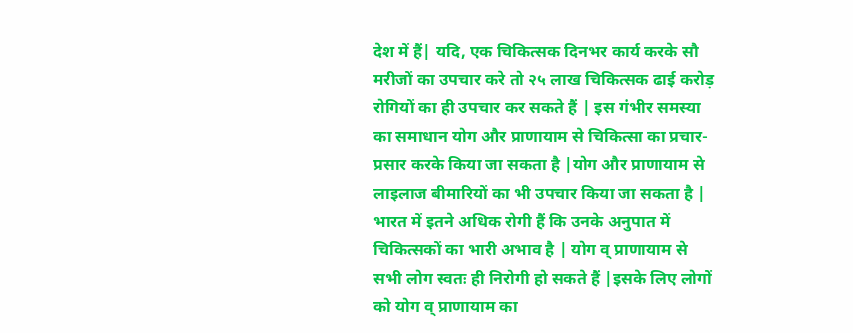देश में हैं| यदि, एक चिकित्सक दिनभर कार्य करके सौ मरीजों का उपचार करे तो २५ लाख चिकित्सक ढाई करोड़ रोगियों का ही उपचार कर सकते हैं | इस गंभीर समस्या का समाधान योग और प्राणायाम से चिकित्सा का प्रचार- प्रसार करके किया जा सकता है |योग और प्राणायाम से लाइलाज बीमारियों का भी उपचार किया जा सकता है | भारत में इतने अधिक रोगी हैं कि उनके अनुपात में चिकित्सकों का भारी अभाव है | योग व् प्राणायाम से सभी लोग स्वतः ही निरोगी हो सकते हैं |इसके लिए लोगों को योग व् प्राणायाम का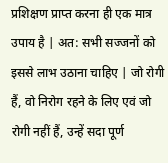प्रशिक्षण प्राप्त करना ही एक मात्र उपाय है | अत: सभी सज्जनों को इससे लाभ उठाना चाहिए | जो रोगी हैं, वो निरोग रहने के लिए एवं जो रोगी नहीं हैं, उन्हें सदा पूर्ण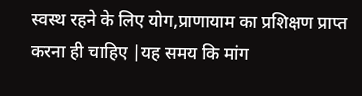स्वस्थ रहने के लिए योग,प्राणायाम का प्रशिक्षण प्राप्त करना ही चाहिए |यह समय कि मांग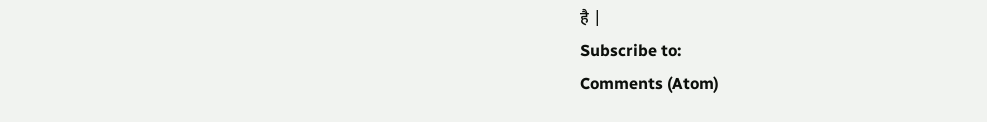है |
Subscribe to:
Comments (Atom)